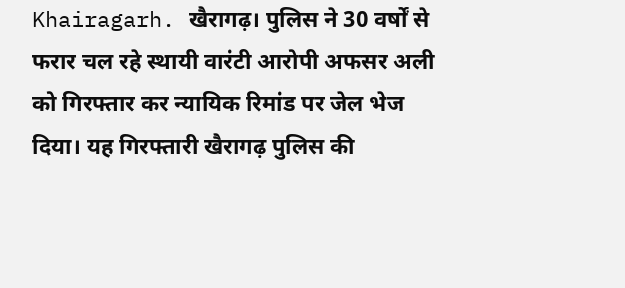Khairagarh. खैरागढ़। पुलिस ने 30 वर्षों से फरार चल रहे स्थायी वारंटी आरोपी अफसर अली को गिरफ्तार कर न्यायिक रिमांड पर जेल भेज दिया। यह गिरफ्तारी खैरागढ़ पुलिस की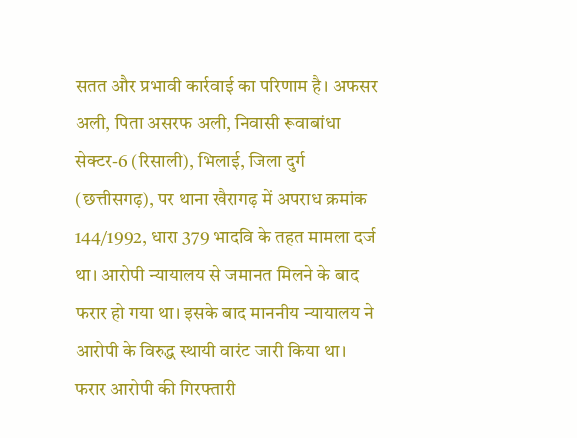सतत और प्रभावी कार्रवाई का परिणाम है। अफसर अली, पिता असरफ अली, निवासी रूवाबांधा सेक्टर-6 (रिसाली), भिलाई, जिला दुर्ग (छत्तीसगढ़), पर थाना खैरागढ़ में अपराध क्रमांक 144/1992, धारा 379 भादवि के तहत मामला दर्ज था। आरोपी न्यायालय से जमानत मिलने के बाद फरार हो गया था। इसके बाद माननीय न्यायालय ने आरोपी के विरुद्ध स्थायी वारंट जारी किया था।
फरार आरोपी की गिरफ्तारी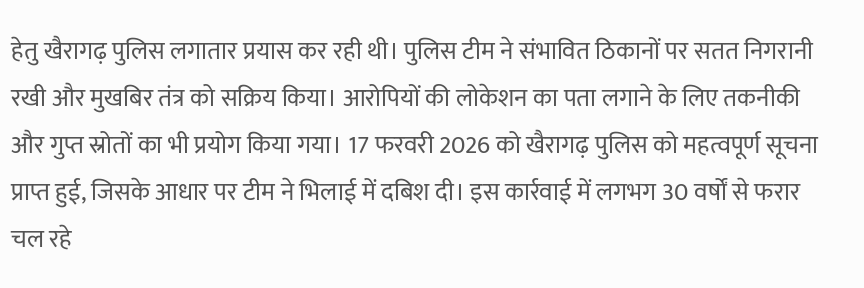हेतु खैरागढ़ पुलिस लगातार प्रयास कर रही थी। पुलिस टीम ने संभावित ठिकानों पर सतत निगरानी रखी और मुखबिर तंत्र को सक्रिय किया। आरोपियों की लोकेशन का पता लगाने के लिए तकनीकी और गुप्त स्रोतों का भी प्रयोग किया गया। 17 फरवरी 2026 को खैरागढ़ पुलिस को महत्वपूर्ण सूचना प्राप्त हुई, जिसके आधार पर टीम ने भिलाई में दबिश दी। इस कार्रवाई में लगभग 30 वर्षों से फरार चल रहे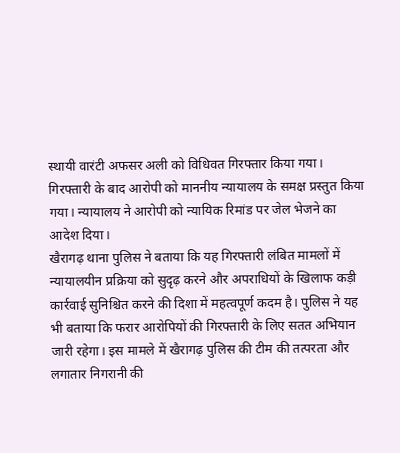स्थायी वारंटी अफसर अली को विधिवत गिरफ्तार किया गया। गिरफ्तारी के बाद आरोपी को माननीय न्यायालय के समक्ष प्रस्तुत किया गया। न्यायालय ने आरोपी को न्यायिक रिमांड पर जेल भेजने का आदेश दिया।
खैरागढ़ थाना पुलिस ने बताया कि यह गिरफ्तारी लंबित मामलों में न्यायालयीन प्रक्रिया को सुदृढ़ करने और अपराधियों के खिलाफ कड़ी कार्रवाई सुनिश्चित करने की दिशा में महत्वपूर्ण कदम है। पुलिस ने यह भी बताया कि फरार आरोपियों की गिरफ्तारी के लिए सतत अभियान जारी रहेगा। इस मामले में खैरागढ़ पुलिस की टीम की तत्परता और लगातार निगरानी की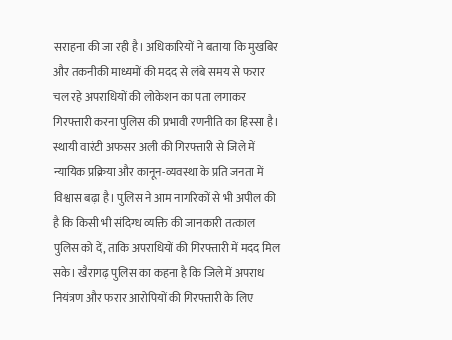सराहना की जा रही है। अधिकारियों ने बताया कि मुखबिर और तकनीकी माध्यमों की मदद से लंबे समय से फरार चल रहे अपराधियों की लोकेशन का पता लगाकर गिरफ्तारी करना पुलिस की प्रभावी रणनीति का हिस्सा है।
स्थायी वारंटी अफसर अली की गिरफ्तारी से जिले में न्यायिक प्रक्रिया और कानून-व्यवस्था के प्रति जनता में विश्वास बढ़ा है। पुलिस ने आम नागरिकों से भी अपील की है कि किसी भी संदिग्ध व्यक्ति की जानकारी तत्काल पुलिस को दें, ताकि अपराधियों की गिरफ्तारी में मदद मिल सके। खैरागढ़ पुलिस का कहना है कि जिले में अपराध नियंत्रण और फरार आरोपियों की गिरफ्तारी के लिए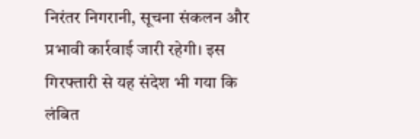निरंतर निगरानी, सूचना संकलन और प्रभावी कार्रवाई जारी रहेगी। इस गिरफ्तारी से यह संदेश भी गया कि लंबित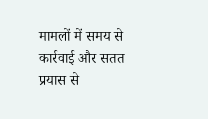मामलों में समय से कार्रवाई और सतत प्रयास से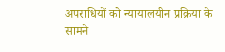अपराधियों को न्यायालयीन प्रक्रिया के सामने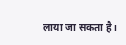लाया जा सकता है।